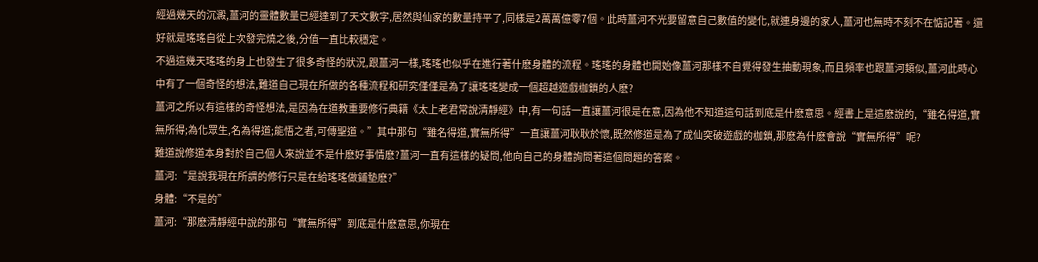經過幾天的沉澱,薑河的靈體數量已經達到了天文數字,居然與仙家的數量持平了,同樣是2萬萬億零7個。此時薑河不光要留意自己數值的變化,就連身邊的家人,薑河也無時不刻不在惦記著。還好就是瑤瑤自從上次發完燒之後,分值一直比較穩定。
不過這幾天瑤瑤的身上也發生了很多奇怪的狀況,跟薑河一樣,瑤瑤也似乎在進行著什麽身體的流程。瑤瑤的身體也開始像薑河那樣不自覺得發生抽動現象,而且頻率也跟薑河類似,薑河此時心中有了一個奇怪的想法,難道自己現在所做的各種流程和研究僅僅是為了讓瑤瑤變成一個超越遊戲枷鎖的人麽?
薑河之所以有這樣的奇怪想法,是因為在道教重要修行典籍《太上老君常說清靜經》中,有一句話一直讓薑河很是在意,因為他不知道這句話到底是什麽意思。經書上是這麽說的,“雖名得道,實無所得;為化眾生,名為得道;能悟之者,可傳聖道。”其中那句“雖名得道,實無所得”一直讓薑河耿耿於懷,既然修道是為了成仙突破遊戲的枷鎖,那麽為什麽會說“實無所得”呢?
難道說修道本身對於自己個人來說並不是什麽好事情麽?薑河一直有這樣的疑問,他向自己的身體詢問著這個問題的答案。
薑河:“是說我現在所謂的修行只是在給瑤瑤做鋪墊麽?”
身體:“不是的”
薑河:“那麽清靜經中說的那句“實無所得”到底是什麽意思,你現在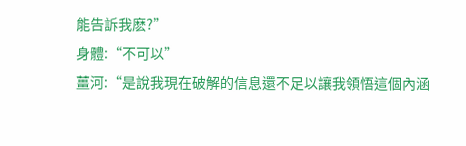能告訴我麽?”
身體:“不可以”
薑河:“是說我現在破解的信息還不足以讓我領悟這個內涵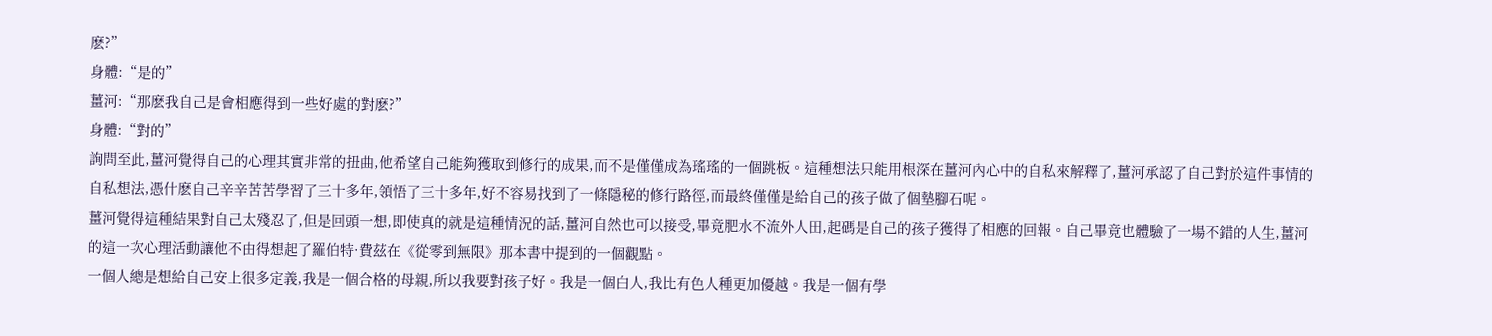麽?”
身體:“是的”
薑河:“那麽我自己是會相應得到一些好處的對麽?”
身體:“對的”
詢問至此,薑河覺得自己的心理其實非常的扭曲,他希望自己能夠獲取到修行的成果,而不是僅僅成為瑤瑤的一個跳板。這種想法只能用根深在薑河內心中的自私來解釋了,薑河承認了自己對於這件事情的自私想法,憑什麽自己辛辛苦苦學習了三十多年,領悟了三十多年,好不容易找到了一條隱秘的修行路徑,而最終僅僅是給自己的孩子做了個墊腳石呢。
薑河覺得這種結果對自己太殘忍了,但是回頭一想,即使真的就是這種情況的話,薑河自然也可以接受,畢竟肥水不流外人田,起碼是自己的孩子獲得了相應的回報。自己畢竟也體驗了一場不錯的人生,薑河的這一次心理活動讓他不由得想起了羅伯特·費茲在《從零到無限》那本書中提到的一個觀點。
一個人總是想給自己安上很多定義,我是一個合格的母親,所以我要對孩子好。我是一個白人,我比有色人種更加優越。我是一個有學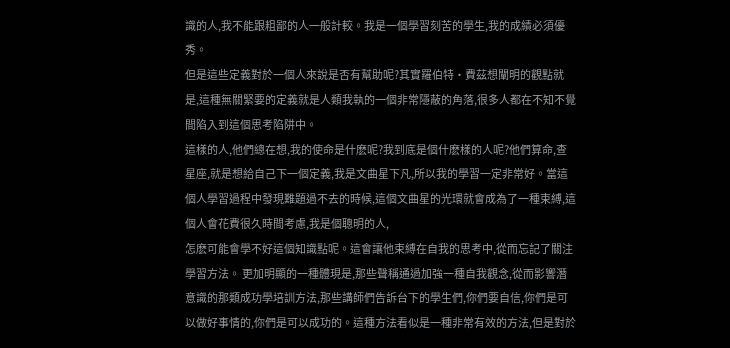識的人,我不能跟粗鄙的人一般計較。我是一個學習刻苦的學生,我的成績必須優秀。
但是這些定義對於一個人來說是否有幫助呢?其實羅伯特·費茲想闡明的觀點就是,這種無關緊要的定義就是人類我執的一個非常隱蔽的角落,很多人都在不知不覺間陷入到這個思考陷阱中。
這樣的人,他們總在想,我的使命是什麽呢?我到底是個什麽樣的人呢?他們算命,查星座,就是想給自己下一個定義,我是文曲星下凡,所以我的學習一定非常好。當這個人學習過程中發現難題過不去的時候,這個文曲星的光環就會成為了一種束縛,這個人會花費很久時間考慮,我是個聰明的人,
怎麽可能會學不好這個知識點呢。這會讓他束縛在自我的思考中,從而忘記了關注學習方法。 更加明顯的一種體現是,那些聲稱通過加強一種自我觀念,從而影響潛意識的那類成功學培訓方法,那些講師們告訴台下的學生們,你們要自信,你們是可以做好事情的,你們是可以成功的。這種方法看似是一種非常有效的方法,但是對於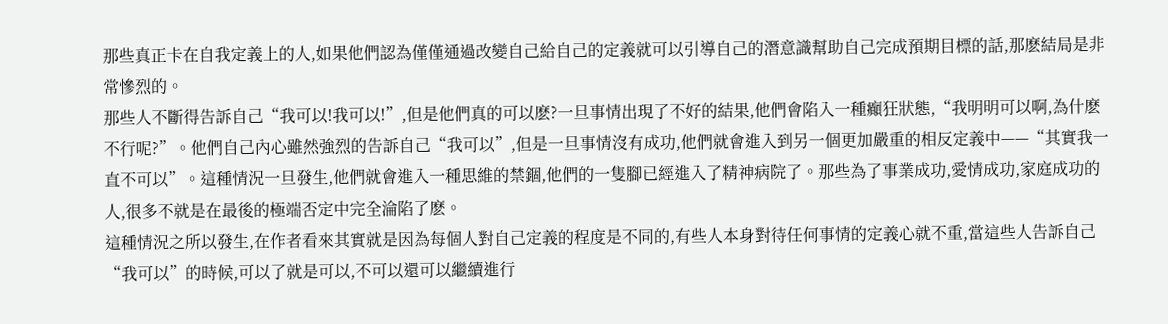那些真正卡在自我定義上的人,如果他們認為僅僅通過改變自己給自己的定義就可以引導自己的潛意識幫助自己完成預期目標的話,那麽結局是非常慘烈的。
那些人不斷得告訴自己“我可以!我可以!”,但是他們真的可以麽?一旦事情出現了不好的結果,他們會陷入一種癲狂狀態,“我明明可以啊,為什麽不行呢?”。他們自己內心雖然強烈的告訴自己“我可以”,但是一旦事情沒有成功,他們就會進入到另一個更加嚴重的相反定義中——“其實我一直不可以”。這種情況一旦發生,他們就會進入一種思維的禁錮,他們的一隻腳已經進入了精神病院了。那些為了事業成功,愛情成功,家庭成功的人,很多不就是在最後的極端否定中完全淪陷了麽。
這種情況之所以發生,在作者看來其實就是因為每個人對自己定義的程度是不同的,有些人本身對待任何事情的定義心就不重,當這些人告訴自己“我可以”的時候,可以了就是可以,不可以還可以繼續進行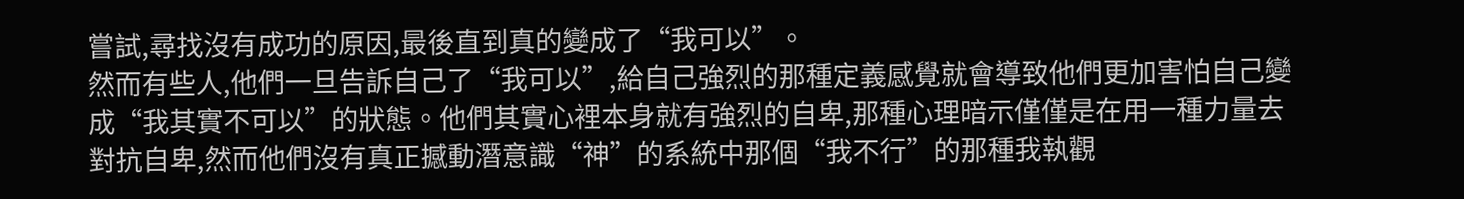嘗試,尋找沒有成功的原因,最後直到真的變成了“我可以”。
然而有些人,他們一旦告訴自己了“我可以”,給自己強烈的那種定義感覺就會導致他們更加害怕自己變成“我其實不可以”的狀態。他們其實心裡本身就有強烈的自卑,那種心理暗示僅僅是在用一種力量去對抗自卑,然而他們沒有真正撼動潛意識“神”的系統中那個“我不行”的那種我執觀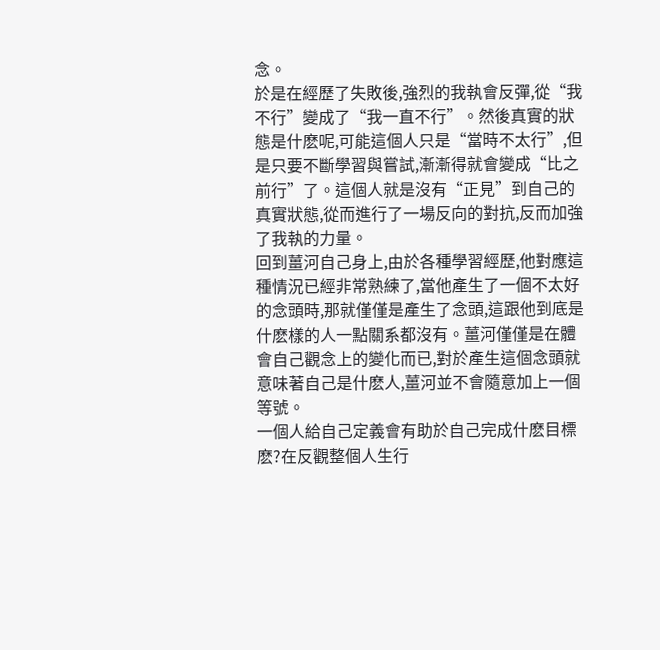念。
於是在經歷了失敗後,強烈的我執會反彈,從“我不行”變成了“我一直不行”。然後真實的狀態是什麽呢,可能這個人只是“當時不太行”,但是只要不斷學習與嘗試,漸漸得就會變成“比之前行”了。這個人就是沒有“正見”到自己的真實狀態,從而進行了一場反向的對抗,反而加強了我執的力量。
回到薑河自己身上,由於各種學習經歷,他對應這種情況已經非常熟練了,當他產生了一個不太好的念頭時,那就僅僅是產生了念頭,這跟他到底是什麽樣的人一點關系都沒有。薑河僅僅是在體會自己觀念上的變化而已,對於產生這個念頭就意味著自己是什麽人,薑河並不會隨意加上一個等號。
一個人給自己定義會有助於自己完成什麽目標麽?在反觀整個人生行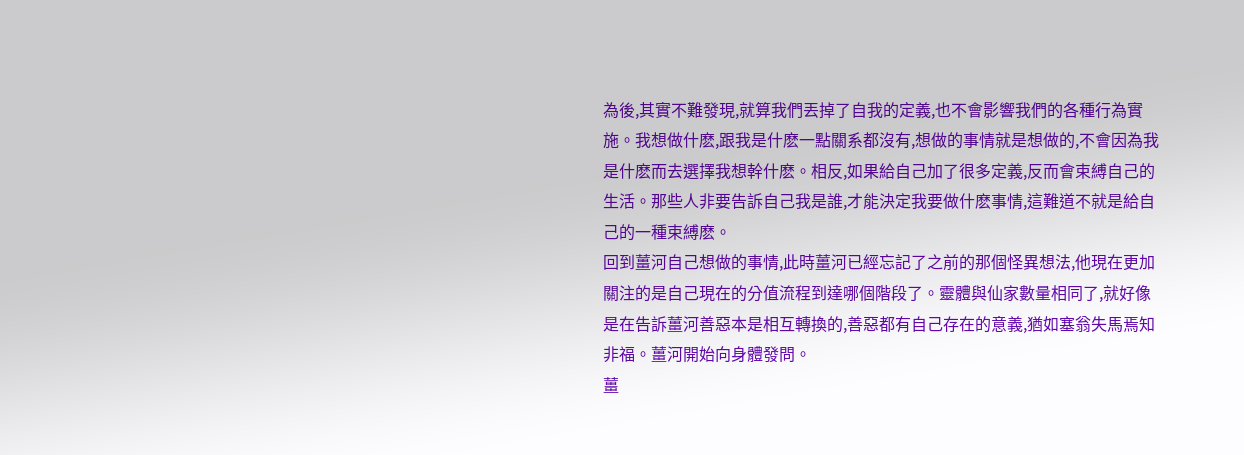為後,其實不難發現,就算我們丟掉了自我的定義,也不會影響我們的各種行為實施。我想做什麽,跟我是什麽一點關系都沒有,想做的事情就是想做的,不會因為我是什麽而去選擇我想幹什麽。相反,如果給自己加了很多定義,反而會束縛自己的生活。那些人非要告訴自己我是誰,才能決定我要做什麽事情,這難道不就是給自己的一種束縛麽。
回到薑河自己想做的事情,此時薑河已經忘記了之前的那個怪異想法,他現在更加關注的是自己現在的分值流程到達哪個階段了。靈體與仙家數量相同了,就好像是在告訴薑河善惡本是相互轉換的,善惡都有自己存在的意義,猶如塞翁失馬焉知非福。薑河開始向身體發問。
薑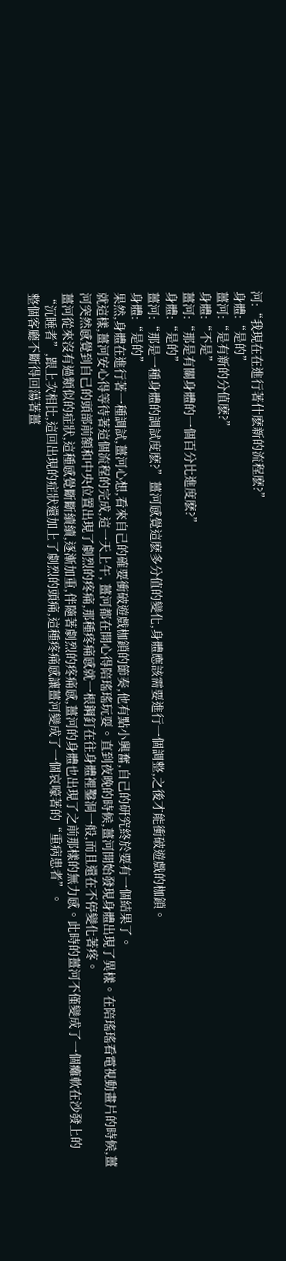河:“我現在在進行著什麽新的流程麽?”
身體:“是的”
薑河:“是有新的分值麽?”
身體:“不是”
薑河:“那是有關身體的一個百分比進度麽?”
身體:“是的”
薑河:“那是一種身體的調試度麽?”薑河感覺這麽多分值的變化,身體應該需要進行一個調整,之後才能衝破遊戲的枷鎖。
身體:“是的”
果然,身體在進行著一種調試,薑河心想,看來自己的確要衝破遊戲枷鎖的節奏,他有點小興奮,自己的研究終於要有一個結果了。
就這樣,薑河安心得等待著這個流程的完成,這一天上午, 薑河都在開心得陪瑤瑤玩耍。直到夜晚的時候,薑河開始發現身體出現了異樣。在陪瑤瑤看電視動畫片的時候,薑河突然感覺到自己的頭部前額和中央位置出現了劇烈的疼痛,那種疼痛感就一根鋼釘在往身體裡鑿洞一般,而且還在不停變化著疼。
薑河從來沒有過類似的症狀,這種感覺斷斷續續,逐漸加重,伴隨著劇烈的疼痛感,薑河的身體也出現了之前那樣的無力感。此時的薑河不僅變成了一個癱軟在沙發上的“沉睡者”,跟上次相比,這回出現的症狀還加上了劇烈的頭痛,這種疼痛感讓薑河變成了一個哀嚎著的“重病患者”。
整個客廳不斷得回蕩著薑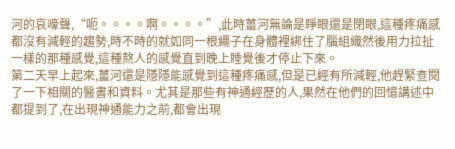河的哀嚎聲,“呃。。。。啊。。。。”,此時薑河無論是睜眼還是閉眼,這種疼痛感都沒有減輕的趨勢,時不時的就如同一根繩子在身體裡綁住了腦組織然後用力拉扯一樣的那種感覺,這種熬人的感覺直到晚上睡覺後才停止下來。
第二天早上起來,薑河還是隱隱能感覺到這種疼痛感,但是已經有所減輕,他趕緊查閱了一下相關的醫書和資料。尤其是那些有神通經歷的人,果然在他們的回憶講述中都提到了,在出現神通能力之前,都會出現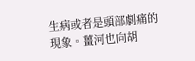生病或者是頭部劇痛的現象。薑河也向胡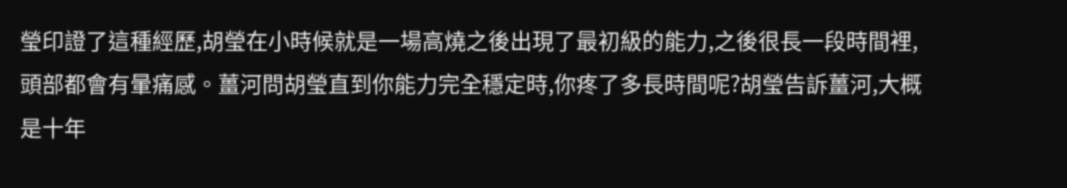瑩印證了這種經歷,胡瑩在小時候就是一場高燒之後出現了最初級的能力,之後很長一段時間裡,頭部都會有暈痛感。薑河問胡瑩直到你能力完全穩定時,你疼了多長時間呢?胡瑩告訴薑河,大概是十年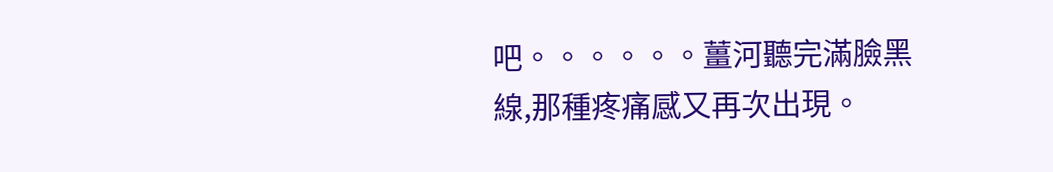吧。。。。。。薑河聽完滿臉黑線,那種疼痛感又再次出現。